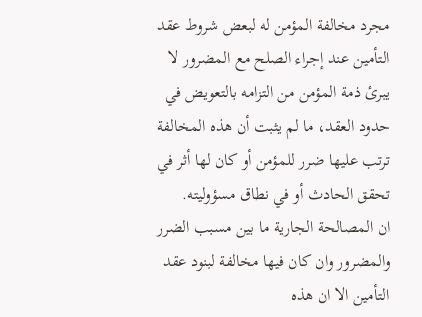مجرد مخالفة المؤمن له لبعض شروط عقد التأمين عند إجراء الصلح مع المضرور لا يبرئ ذمة المؤمن من التزامه بالتعويض في حدود العقد، ما لم يثبت أن هذه المخالفة ترتب عليها ضرر للمؤمن أو كان لها أثر في تحقق الحادث أو في نطاق مسؤوليته.
ان المصالحة الجارية ما بين مسبب الضرر والمضرور وان كان فيها مخالفة لبنود عقد التأمين الا ان هذه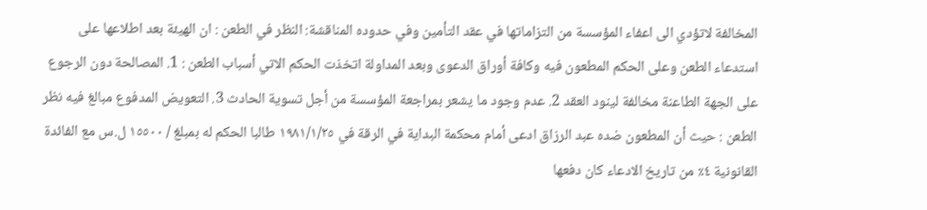المخالفة لاتؤدي الى اعفاء المؤسسة من التزاماتها في عقد التأمين وفي حدوده المناقشة: النظر في الطعن : ان الهيئة بعد اطلاعها على استدعاء الطعن وعلى الحكم المطعون فيه وكافة أوراق الدعوى وبعد المداولة اتخذت الحكم الاتي أسباب الطعن : 1. المصالحة دون الرجوع على الجهة الطاعنة مخالفة لينود العقد 2. عدم وجود ما يشعر بمراجعة المؤسسة من أجل تسوية الحادث 3. التعويض المدفوع مبالغ فيه نظر الطعن : حيث أن المطعون ضده عبد الرزاق ادعى أمام محكمة البداية في الرقة في ١٩٨١/١/٢٥ طالبا الحكم له بمبلغ / ١٥٥٠٠ ل.س مع الفائدة القانونية ٤٪ من تاريخ الادعاء كان دفعها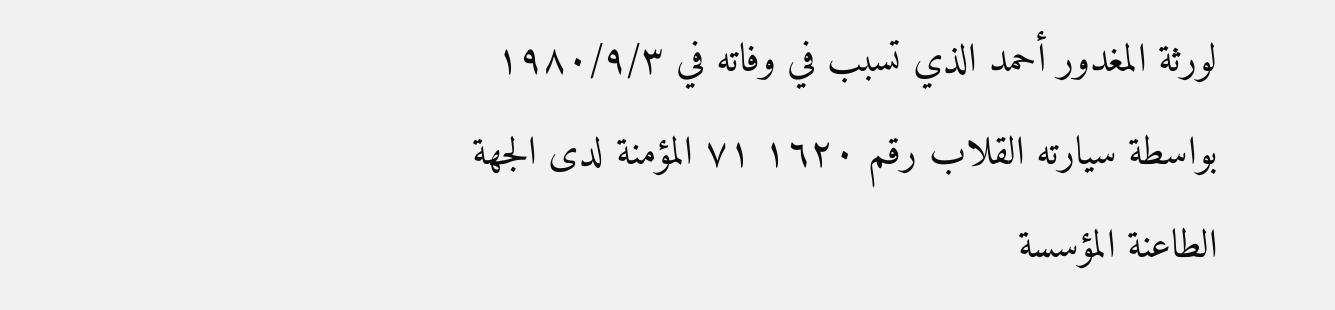لورثة المغدور أحمد الذي تسبب في وفاته في ۱۹۸۰/۹/۳ بواسطة سيارته القلاب رقم ١٦٢٠ ۷۱ المؤمنة لدى الجهة الطاعنة المؤسسة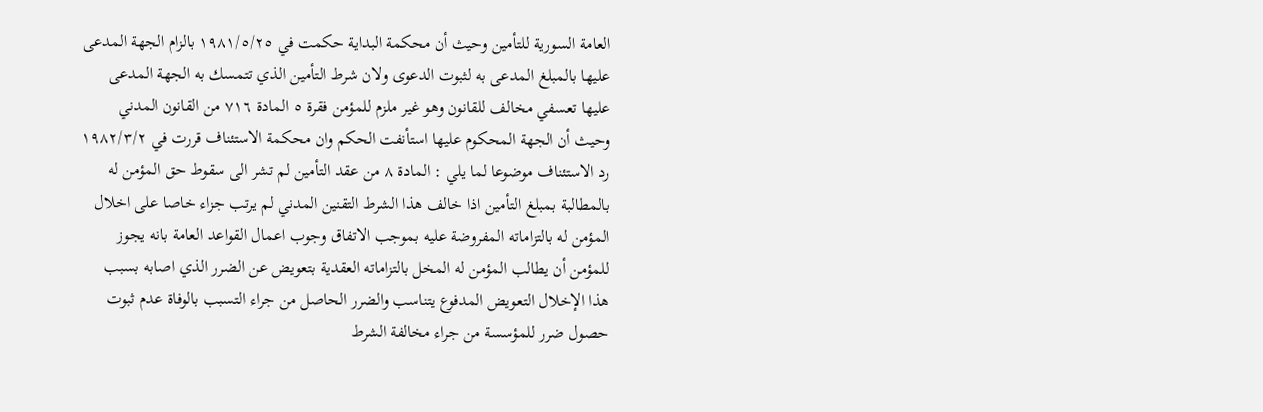العامة السورية للتأمين وحيث أن محكمة البداية حكمت في ۱۹۸۱/٥/٢٥ بالزام الجهة المدعى عليها بالمبلغ المدعى به لثبوت الدعوى ولان شرط التأمين الذي تتمسك به الجهة المدعى عليها تعسفي مخالف للقانون وهو غير ملزم للمؤمن فقرة ٥ المادة ٧١٦ من القانون المدني وحيث أن الجهة المحكوم عليها استأنفت الحكم وان محكمة الاستئناف قررت في ١٩٨٢/٣/٢ رد الاستئناف موضوعا لما يلي : المادة ٨ من عقد التأمين لم تشر الى سقوط حق المؤمن له بالمطالبة بمبلغ التأمين اذا خالف هذا الشرط التقنين المدني لم يرتب جزاء خاصا على اخلال المؤمن له بالتزاماته المفروضة عليه بموجب الاتفاق وجوب اعمال القواعد العامة بانه يجوز للمؤمن أن يطالب المؤمن له المخل بالتزاماته العقدية بتعويض عن الضرر الذي اصابه بسبب هذا الإخلال التعويض المدفوع يتناسب والضرر الحاصل من جراء التسبب بالوفاة عدم ثبوت حصول ضرر للمؤسسة من جراء مخالفة الشرط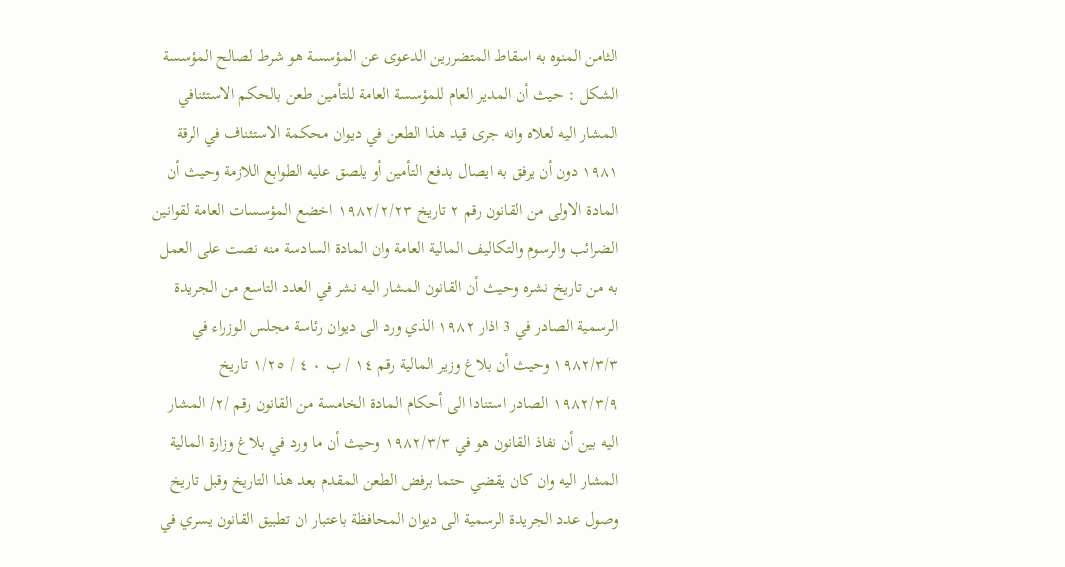الثامن المنوه به اسقاط المتضررين الدعوى عن المؤسسة هو شرط لصالح المؤسسة الشكل : حيث أن المدير العام للمؤسسة العامة للتأمين طعن بالحكم الاستئنافي المشار اليه لعلاه وانه جرى قيد هذا الطعن في ديوان محكمة الاستئناف في الرقة ۱۹۸۱ دون أن يرفق به ايصال بدفع التأمين أو يلصق عليه الطوابع اللازمة وحيث أن المادة الاولى من القانون رقم ۲ تاريخ ١٩٨٢/٢/٢٣ اخضع المؤسسات العامة لقوانين الضرائب والرسوم والتكاليف المالية العامة وان المادة السادسة منه نصت على العمل به من تاريخ نشره وحيث أن القانون المشار اليه نشر في العدد التاسع من الجريدة الرسمية الصادر في 3 اذار ۱۹۸۲ الذي ورد الى ديوان رئاسة مجلس الوزراء في ۱۹۸۲/۳/۳ وحيث أن بلاغ وزير المالية رقم ١٤ / ب ٠ ٤ / ١/٢٥ تاريخ ١٩٨٢/٣/٩ الصادر استنادا الى أحكام المادة الخامسة من القانون رقم /٢/ المشار اليه بين أن نفاذ القانون هو في ١٩٨٢/٣/٣ وحيث أن ما ورد في بلاغ وزارة المالية المشار اليه وان كان يقضي حتما برفض الطعن المقدم بعد هذا التاريخ وقبل تاريخ وصول عدد الجريدة الرسمية الى ديوان المحافظة باعتبار ان تطبيق القانون يسري في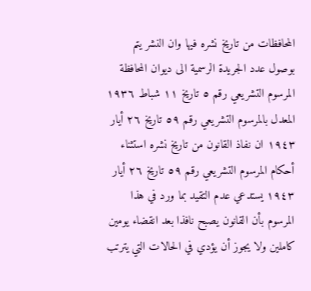المحافظات من تاريخ نشره فيها وان النشر يتم بوصول عدد الجريدة الرسمية الى ديوان المحافظة المرسوم التشريعي رقم ٥ تاريخ ۱۱ شباط ١٩٣٦ المعدل بالمرسوم التشريعي رقم ٥٩ تاريخ ٢٦ أيار ١٩٤٣ ان نفاذ القانون من تاريخ نشره استثناء أحكام المرسوم التشريعي رقم ٥٩ تاريخ ٢٦ أيار ١٩٤٣ يستدعي عدم التقيد بما ورد في هذا المرسوم بأن القانون يصبح نافذا بعد انقضاء يومين كاملين ولا يجوز أن يؤدي في الحالات التي يترتب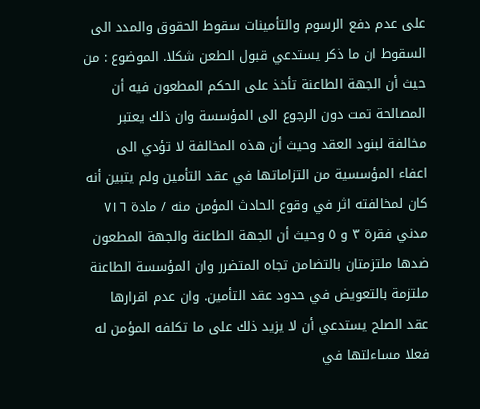على عدم دفع الرسوم والتأمينات سقوط الحقوق والمدد الى السقوط ان ما ذكر يستدعي قبول الطعن شكلا. الموضوع : من حيث أن الجهة الطاعنة تأخذ على الحكم المطعون فيه أن المصالحة تمت دون الرجوع الى المؤسسة وان ذلك يعتبر مخالفة لبنود العقد وحيث أن هذه المخالفة لا تؤدي الى اعفاء المؤسسية من التزاماتها في عقد التأمين ولم يتبين أنه كان لمخالفته اثر في وقوع الحادث المؤمن منه / مادة ٧١٦ مدني فقرة ٣ و ٥ وحيث أن الجهة الطاعنة والجهة المطعون ضدها ملتزمتان بالتضامن تجاه المتضرر وان المؤسسة الطاعنة ملتزمة بالتعويض في حدود عقد التأمين. وان عدم اقرارها عقد الصلح يستدعي أن لا يزيد ذلك على ما تكلفه المؤمن له فعلا مساءلتها في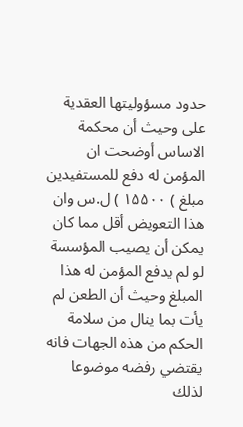حدود مسؤوليتها العقدية على وحيث أن محكمة الاساس أوضحت ان المؤمن له دفع للمستفيدين مبلغ ) ۱۵۵۰۰ ) ل.س وان هذا التعويض أقل مما كان يمكن أن يصيب المؤسسة لو لم يدفع المؤمن له هذا المبلغ وحيث أن الطعن لم يأت بما ينال من سلامة الحكم من هذه الجهات فانه يقتضي رفضه موضوعا لذلك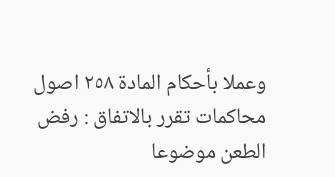وعملا بأحكام المادة ٢٥٨ اصول محاكمات تقرر بالاتفاق : رفض الطعن موضوعا